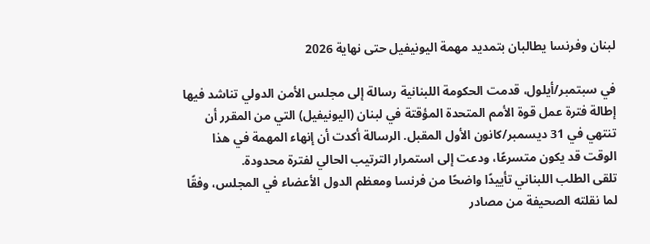لبنان وفرنسا يطالبان بتمديد مهمة اليونيفيل حتى نهاية 2026

في سبتمبر/أيلول، قدمت الحكومة اللبنانية رسالة إلى مجلس الأمن الدولي تناشد فيها إطالة فترة عمل قوة الأمم المتحدة المؤقتة في لبنان (اليونيفيل) التي من المقرر أن تنتهي في 31 ديسمبر/كانون الأول المقبل. الرسالة أكدت أن إنهاء المهمة في هذا الوقت قد يكون متسرعًا، ودعت إلى استمرار الترتيب الحالي لفترة محدودة.
تلقى الطلب اللبناني تأييدًا واضحًا من فرنسا ومعظم الدول الأعضاء في المجلس، وفقًا لما نقلته الصحيفة من مصادر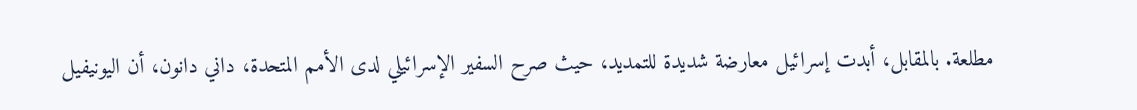مطلعة. بالمقابل، أبدت إسرائيل معارضة شديدة للتمديد، حيث صرح السفير الإسرائيلي لدى الأمم المتحدة، داني دانون، أن اليونيفيل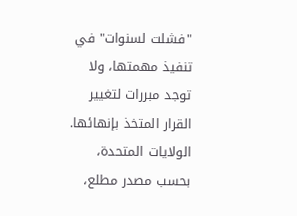"فشلت لسنوات" في تنفيذ مهمتها، ولا توجد مبررات لتغيير القرار المتخذ بإنهائها.
الولايات المتحدة، بحسب مصدر مطلع،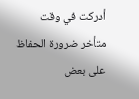أدركت في وقت متأخر ضرورة الحفاظ على بعض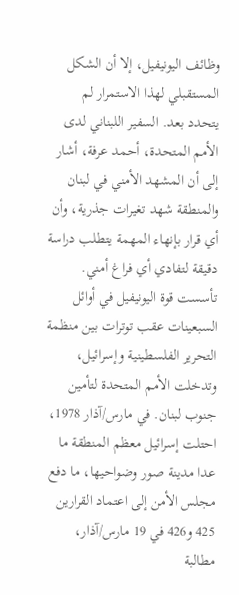وظائف اليونيفيل، إلا أن الشكل المستقبلي لهذا الاستمرار لم يتحدد بعد. السفير اللبناني لدى الأمم المتحدة، أحمد عرفة، أشار إلى أن المشهد الأمني في لبنان والمنطقة شهد تغيرات جذرية، وأن أي قرار بإنهاء المهمة يتطلب دراسة دقيقة لتفادي أي فراغ أمني.
تأسست قوة اليونيفيل في أوائل السبعينات عقب توترات بين منظمة التحرير الفلسطينية وإسرائيل، وتدخلت الأمم المتحدة لتأمين جنوب لبنان. في مارس/آذار 1978، احتلت إسرائيل معظم المنطقة ما عدا مدينة صور وضواحيها، ما دفع مجلس الأمن إلى اعتماد القرارين 425 و426 في 19 مارس/آذار، مطالبة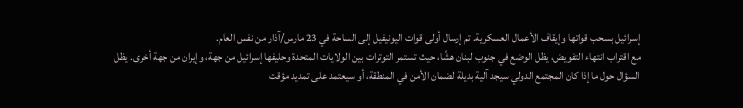إسرائيل بسحب قواتها وإيقاف الأعمال العسكرية. تم إرسال أولى قوات اليونيفيل إلى الساحة في 23 مارس/آذار من نفس العام.
مع اقتراب انتهاء التفويض، يظل الوضع في جنوب لبنان هشًا، حيث تستمر التوترات بين الولايات المتحدة وحليفها إسرائيل من جهة، وإيران من جهة أخرى. يظل السؤال حول ما إذا كان المجتمع الدولي سيجد آلية بديلة لضمان الأمن في المنطقة، أو سيعتمد على تمديد مؤقت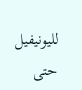لليونيفيل حتى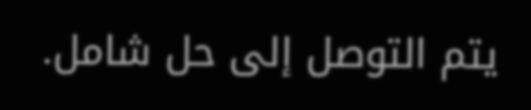يتم التوصل إلى حل شامل.